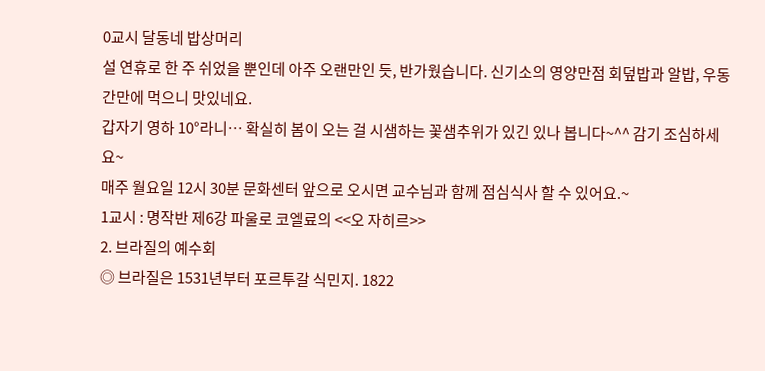0교시 달동네 밥상머리
설 연휴로 한 주 쉬었을 뿐인데 아주 오랜만인 듯, 반가웠습니다. 신기소의 영양만점 회덮밥과 알밥, 우동 간만에 먹으니 맛있네요.
갑자기 영하 10°라니… 확실히 봄이 오는 걸 시샘하는 꽃샘추위가 있긴 있나 봅니다~^^ 감기 조심하세요~
매주 월요일 12시 30분 문화센터 앞으로 오시면 교수님과 함께 점심식사 할 수 있어요.~
1교시 : 명작반 제6강 파울로 코엘료의 <<오 자히르>>
2. 브라질의 예수회
◎ 브라질은 1531년부터 포르투갈 식민지. 1822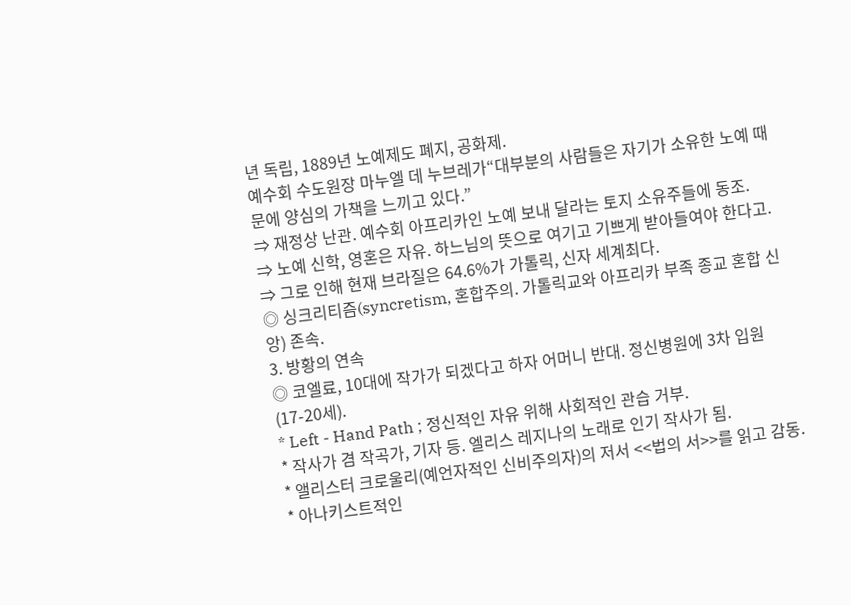년 독립, 1889년 노예제도 폐지, 공화제.
예수회 수도원장 마누엘 데 누브레가“대부분의 사람들은 자기가 소유한 노예 때문에 양심의 가책을 느끼고 있다.”
⇒ 재정상 난관. 예수회 아프리카인 노예 보내 달라는 토지 소유주들에 동조.
⇒ 노예 신학, 영혼은 자유. 하느님의 뜻으로 여기고 기쁘게 받아들여야 한다고.
⇒ 그로 인해 현재 브라질은 64.6%가 가톨릭, 신자 세계최다.
◎ 싱크리티즘(syncretism, 혼합주의. 가톨릭교와 아프리카 부족 종교 혼합 신앙) 존속.
3. 방황의 연속
◎ 코엘료, 10대에 작가가 되겠다고 하자 어머니 반대. 정신병원에 3차 입원(17-20세).
* Left - Hand Path ; 정신적인 자유 위해 사회적인 관습 거부.
* 작사가 겸 작곡가, 기자 등. 엘리스 레지나의 노래로 인기 작사가 됨.
* 앨리스터 크로울리(예언자적인 신비주의자)의 저서 <<법의 서>>를 읽고 감동.
* 아나키스트적인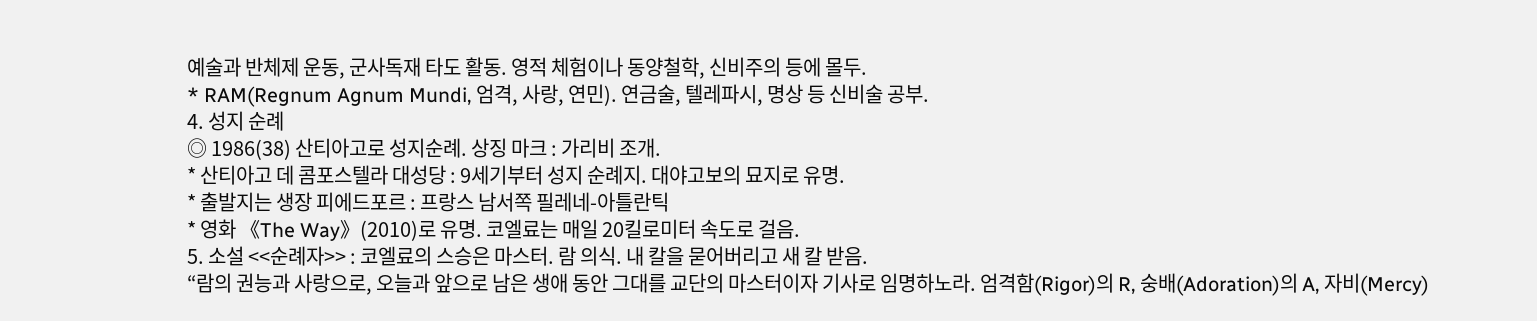예술과 반체제 운동, 군사독재 타도 활동. 영적 체험이나 동양철학, 신비주의 등에 몰두.
* RAM(Regnum Agnum Mundi, 엄격, 사랑, 연민). 연금술, 텔레파시, 명상 등 신비술 공부.
4. 성지 순례
◎ 1986(38) 산티아고로 성지순례. 상징 마크 : 가리비 조개.
* 산티아고 데 콤포스텔라 대성당 : 9세기부터 성지 순례지. 대야고보의 묘지로 유명.
* 출발지는 생장 피에드포르 : 프랑스 남서쪽 필레네-아틀란틱
* 영화 《The Way》(2010)로 유명. 코엘료는 매일 20킬로미터 속도로 걸음.
5. 소설 <<순례자>> : 코엘료의 스승은 마스터. 람 의식. 내 칼을 묻어버리고 새 칼 받음.
“람의 권능과 사랑으로, 오늘과 앞으로 남은 생애 동안 그대를 교단의 마스터이자 기사로 임명하노라. 엄격함(Rigor)의 R, 숭배(Adoration)의 A, 자비(Mercy)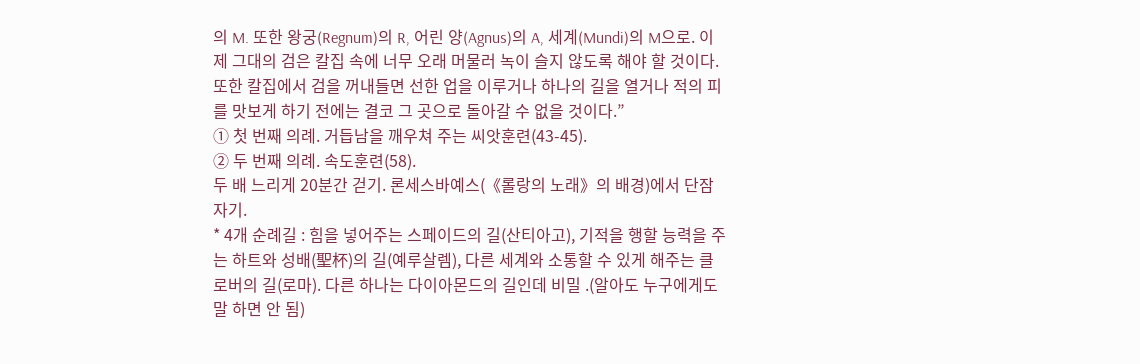의 M. 또한 왕궁(Regnum)의 R, 어린 양(Agnus)의 A, 세계(Mundi)의 M으로. 이제 그대의 검은 칼집 속에 너무 오래 머물러 녹이 슬지 않도록 해야 할 것이다. 또한 칼집에서 검을 꺼내들면 선한 업을 이루거나 하나의 길을 열거나 적의 피를 맛보게 하기 전에는 결코 그 곳으로 돌아갈 수 없을 것이다.”
① 첫 번째 의례. 거듭남을 깨우쳐 주는 씨앗훈련(43-45).
② 두 번째 의례. 속도훈련(58).
두 배 느리게 20분간 걷기. 론세스바예스(《롤랑의 노래》의 배경)에서 단잠자기.
* 4개 순례길 : 힘을 넣어주는 스페이드의 길(산티아고), 기적을 행할 능력을 주는 하트와 성배(聖杯)의 길(예루살렘), 다른 세계와 소통할 수 있게 해주는 클로버의 길(로마). 다른 하나는 다이아몬드의 길인데 비밀 .(알아도 누구에게도 말 하면 안 됨)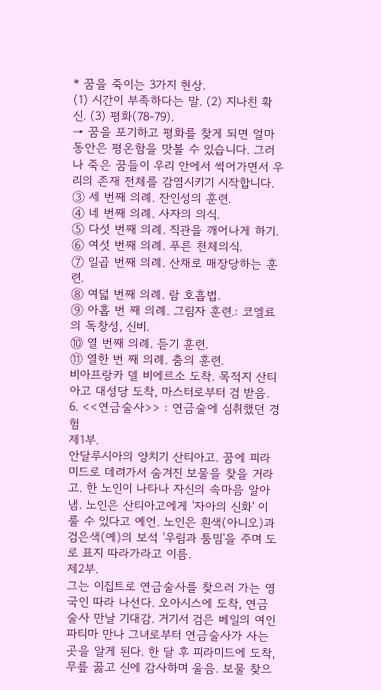* 꿈을 죽이는 3가지 현상.
(1) 시간이 부족하다는 말. (2) 지나친 확신. (3) 평화(78-79).
→ 꿈을 포기하고 평화를 찾게 되면 얼마 동안은 평온함을 맛볼 수 있습니다. 그러나 죽은 꿈들이 우리 안에서 썩어가면서 우리의 존재 전체를 감염시키기 시작합니다.
③ 세 번째 의례. 잔인성의 훈련.
④ 네 번째 의례. 사자의 의식.
⑤ 다섯 번째 의례. 직관을 깨어나게 하기.
⑥ 여섯 번째 의례. 푸른 천체의식.
⑦ 일곱 번째 의례. 산채로 매장당하는 훈련.
⑧ 여덟 번째 의례. 람 호흡법.
⑨ 아홉 번 째 의례. 그림자 훈련.: 코엘료의 독창성, 신비.
⑩ 열 번째 의례. 듣기 훈련.
⑪ 열한 번 째 의례. 춤의 훈련.
비아프랑카 델 비에르소 도착. 목적지 산티아고 대성당 도착, 마스터로부터 검 받음.
6. <<연금술사>> : 연금술에 심취했던 경험
제1부.
안달루시아의 양치기 산티아고. 꿈에 피라미드로 데려가서 숨겨진 보물을 찾을 거라고. 한 노인이 나타나 자신의 속마음 알아냄. 노인은 산티아고에게 '자아의 신화' 이룰 수 있다고 예언. 노인은 흰색(아니오)과 검은색(예)의 보석 '우림과 툼밈'을 주며 도로 표지 따라가라고 이름.
제2부.
그는 이집트로 연금술사를 찾으러 가는 영국인 따라 나선다. 오아시스에 도착, 연금술사 만날 기대감. 거기서 검은 베일의 여인 파티마 만나 그녀로부터 연금술사가 사는 곳을 알게 된다. 한 달 후 피라미드에 도착, 무릎 꿇고 신에 감사하며 울음. 보물 찾으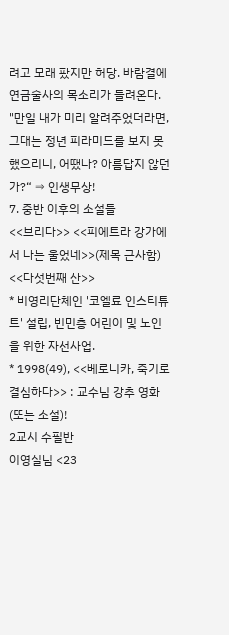려고 모래 팠지만 허당. 바람결에 연금술사의 목소리가 들려온다.
"만일 내가 미리 알려주었더라면, 그대는 정년 피라미드를 보지 못했으리니, 어땠나? 아름답지 않던가?“ ⇒ 인생무상!
7. 중반 이후의 소설들
<<브리다>> <<피에트라 강가에서 나는 울었네>>(제목 근사함) <<다섯번째 산>>
* 비영리단체인 '코엘료 인스티튜트' 설립, 빈민층 어린이 및 노인을 위한 자선사업.
* 1998(49), <<베로니카, 죽기로 결심하다>> : 교수님 강추 영화 (또는 소설)!
2교시 수필반
이영실님 <23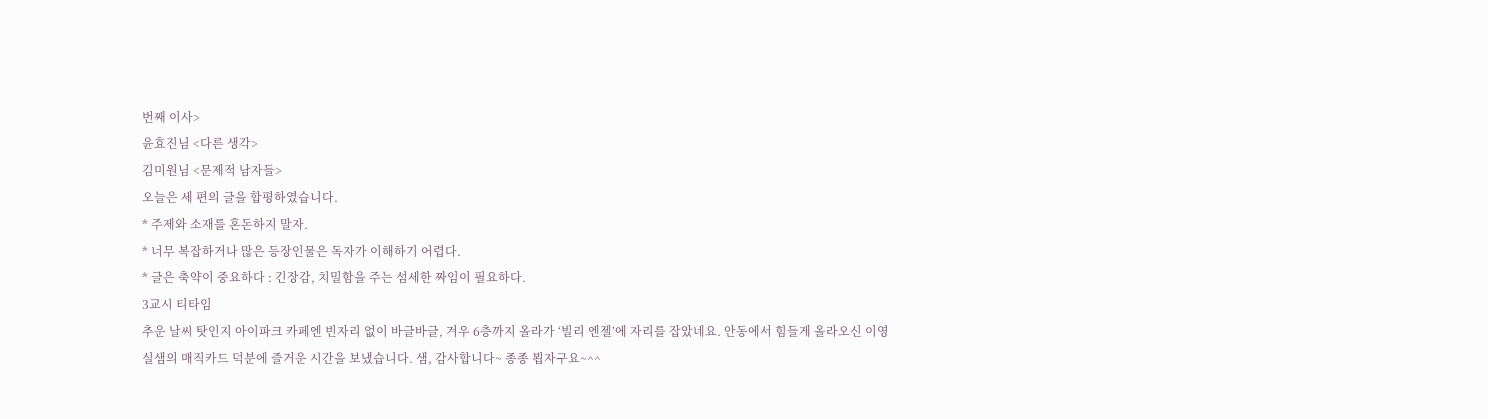번째 이사>
윤효진님 <다른 생각>
김미원님 <문제적 남자들>
오늘은 세 편의 글을 합평하였습니다.
* 주제와 소재를 혼돈하지 말자.
* 너무 복잡하거나 많은 등장인물은 독자가 이해하기 어렵다.
* 글은 축약이 중요하다 : 긴장감, 치밀함을 주는 섬세한 짜임이 필요하다.
3교시 티타임
추운 날씨 탓인지 아이파크 카페엔 빈자리 없이 바글바글, 겨우 6층까지 올라가 ‘빌리 엔젤’에 자리를 잡았네요. 안동에서 힘들게 올라오신 이영실샘의 매직카드 덕분에 즐거운 시간을 보냈습니다. 샘, 감사합니다~ 종종 뵙자구요~^^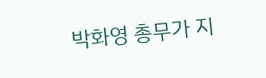박화영 총무가 지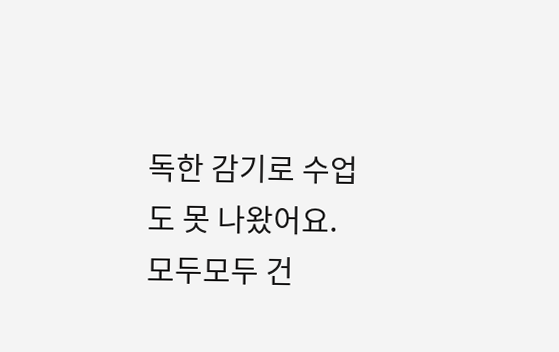독한 감기로 수업도 못 나왔어요.
모두모두 건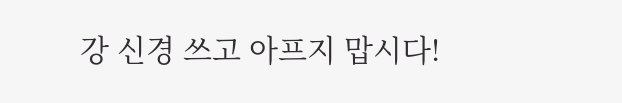강 신경 쓰고 아프지 맙시다!